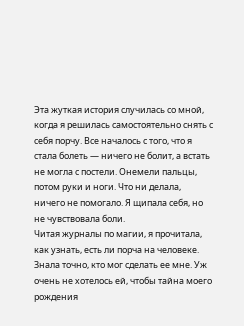Эта жуткая история случилась со мной, когда я решилась самостоятельно снять с себя порчу. Все началось с того, что я стала болеть — ничего не болит, а встать не могла с постели. Онемели пальцы, потом руки и ноги. Что ни делала, ничего не помогало. Я щипала себя, но не чувствовала боли.
Читая журналы по магии, я прочитала, как узнать, есть ли порча на человеке. Знала точно, кто мог сделать ее мне. Уж очень не хотелось ей, чтобы тайна моего рождения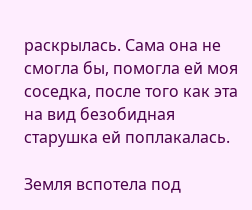раскрылась. Сама она не смогла бы, помогла ей моя соседка, после того как эта на вид безобидная старушка ей поплакалась.

Земля вспотела под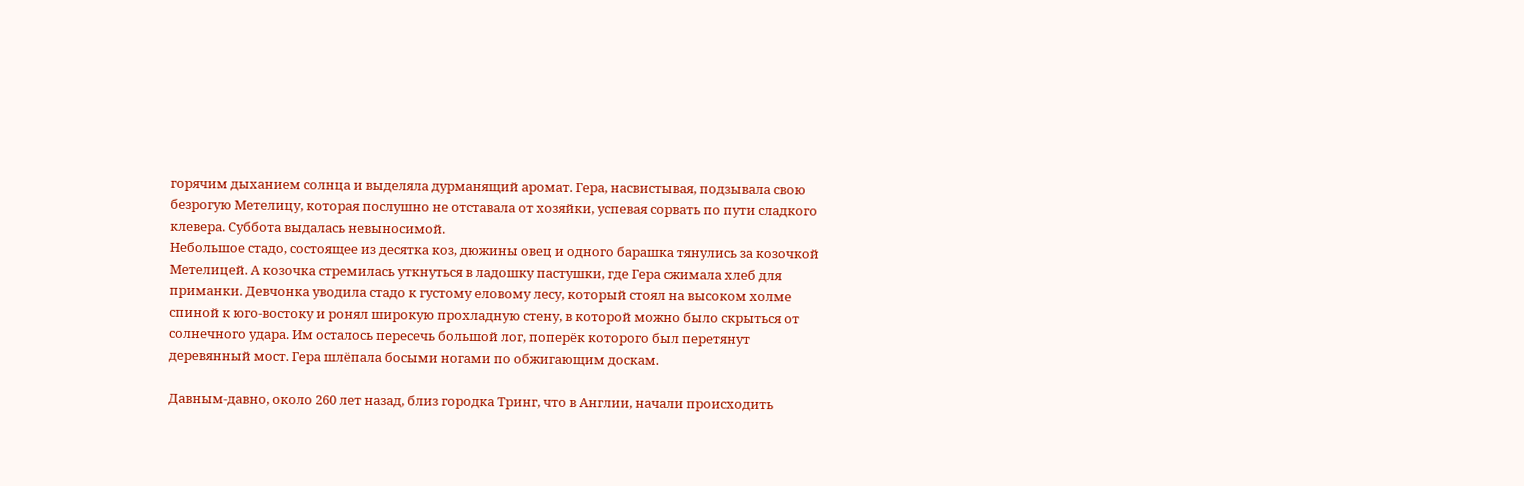горячим дыханием солнца и выделяла дурманящий аромат. Гера, насвистывая, подзывала свою безрогую Метелицу, которая послушно не отставала от хозяйки, успевая сорвать по пути сладкого клевера. Суббота выдалась невыносимой.
Небольшое стадо, состоящее из десятка коз, дюжины овец и одного барашка тянулись за козочкой Метелицей. А козочка стремилась уткнуться в ладошку пастушки, где Гера сжимала хлеб для приманки. Девчонка уводила стадо к густому еловому лесу, который стоял на высоком холме спиной к юго-востоку и ронял широкую прохладную стену, в которой можно было скрыться от солнечного удара. Им осталось пересечь большой лог, поперёк которого был перетянут деревянный мост. Гера шлёпала босыми ногами по обжигающим доскам.

Давным-давно, около 260 лет назад, близ городка Тринг, что в Англии, начали происходить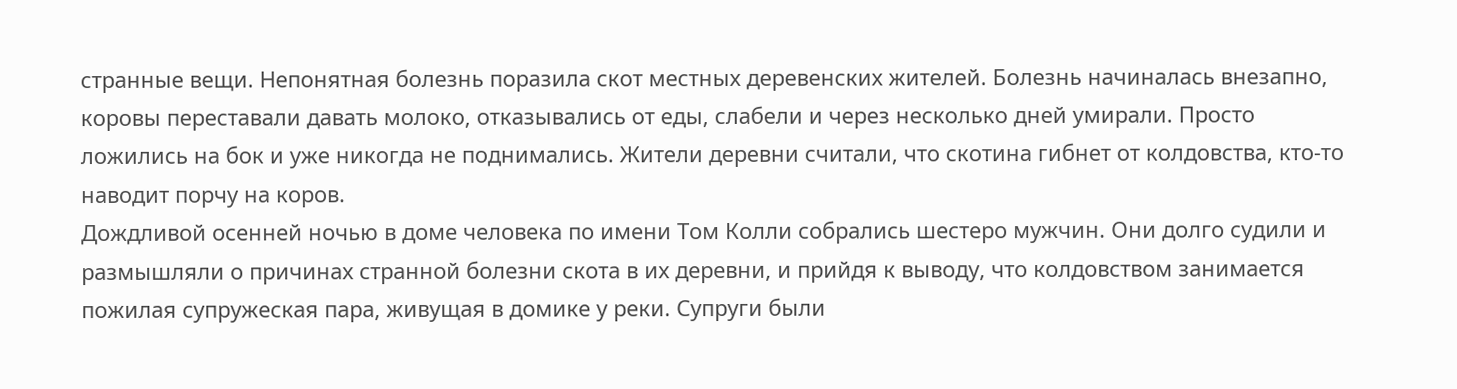странные вещи. Непонятная болезнь поразила скот местных деревенских жителей. Болезнь начиналась внезапно, коровы переставали давать молоко, отказывались от еды, слабели и через несколько дней умирали. Просто ложились на бок и уже никогда не поднимались. Жители деревни считали, что скотина гибнет от колдовства, кто-то наводит порчу на коров.
Дождливой осенней ночью в доме человека по имени Том Колли собрались шестеро мужчин. Они долго судили и размышляли о причинах странной болезни скота в их деревни, и прийдя к выводу, что колдовством занимается пожилая супружеская пара, живущая в домике у реки. Супруги были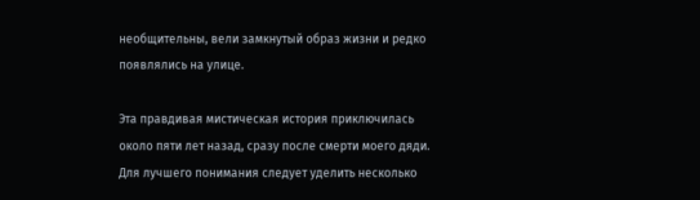необщительны, вели замкнутый образ жизни и редко появлялись на улице.

Эта правдивая мистическая история приключилась около пяти лет назад, сразу после смерти моего дяди. Для лучшего понимания следует уделить несколько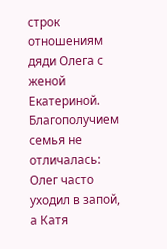строк отношениям дяди Олега с женой Екатериной. Благополучием семья не отличалась: Олег часто уходил в запой, а Катя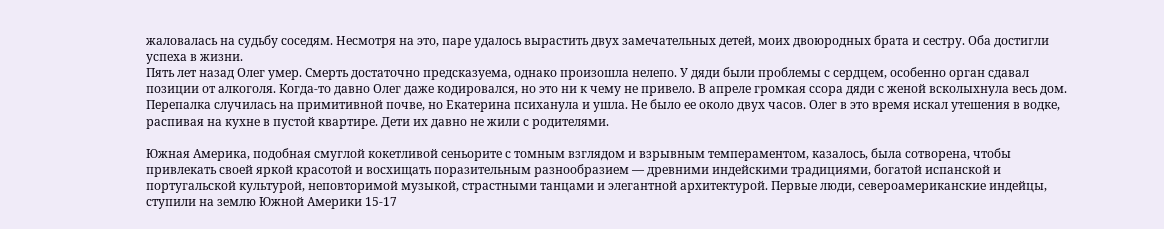жаловалась на судьбу соседям. Несмотря на это, паре удалось вырастить двух замечательных детей, моих двоюродных брата и сестру. Оба достигли успеха в жизни.
Пять лет назад Олег умер. Смерть достаточно предсказуема, однако произошла нелепо. У дяди были проблемы с сердцем, особенно орган сдавал позиции от алкоголя. Когда-то давно Олег даже кодировался, но это ни к чему не привело. В апреле громкая ссора дяди с женой всколыхнула весь дом. Перепалка случилась на примитивной почве, но Екатерина психанула и ушла. Не было ее около двух часов. Олег в это время искал утешения в водке, распивая на кухне в пустой квартире. Дети их давно не жили с родителями.

Южная Америка, подобная смуглой кокетливой сеньорите с томным взглядом и взрывным темпераментом, казалось, была сотворена, чтобы привлекать своей яркой красотой и восхищать поразительным разнообразием — древними индейскими традициями, богатой испанской и португальской культурой, неповторимой музыкой, страстными танцами и элегантной архитектурой. Первые люди, североамериканские индейцы, ступили на землю Южной Америки 15-17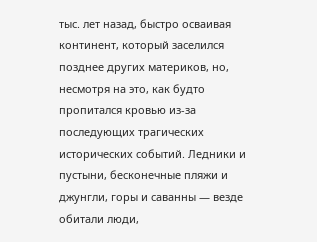тыс. лет назад, быстро осваивая континент, который заселился позднее других материков, но, несмотря на это, как будто пропитался кровью из-за последующих трагических исторических событий. Ледники и пустыни, бесконечные пляжи и джунгли, горы и саванны — везде обитали люди,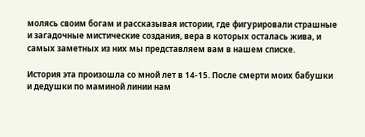молясь своим богам и рассказывая истории, где фигурировали страшные и загадочные мистические создания, вера в которых осталась жива, и самых заметных из них мы представляем вам в нашем списке.

История эта произошла со мной лет в 14-15. После смерти моих бабушки и дедушки по маминой линии нам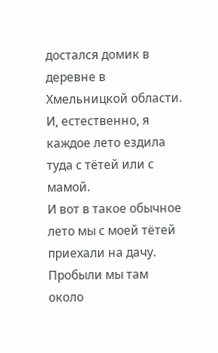достался домик в деревне в Хмельницкой области. И, естественно, я каждое лето ездила туда с тётей или с мамой.
И вот в такое обычное лето мы с моей тётей приехали на дачу. Пробыли мы там около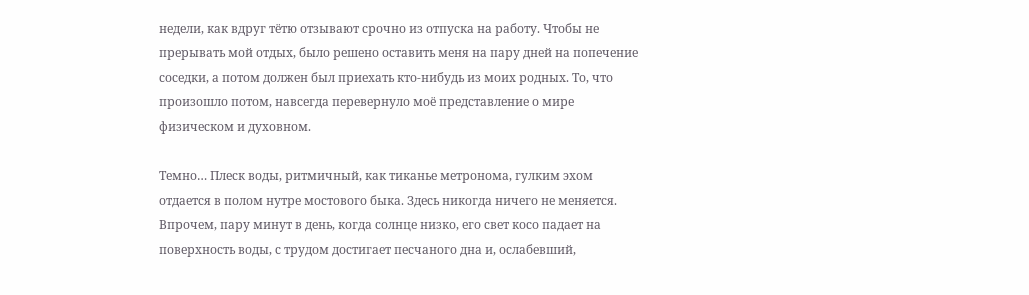недели, как вдруг тётю отзывают срочно из отпуска на работу. Чтобы не прерывать мой отдых, было решено оставить меня на пару дней на попечение соседки, а потом должен был приехать кто-нибудь из моих родных. То, что произошло потом, навсегда перевернуло моё представление о мире физическом и духовном.

Темно… Плеск воды, ритмичный, как тиканье метронома, гулким эхом отдается в полом нутре мостового быка. Здесь никогда ничего не меняется. Впрочем, пару минут в день, когда солнце низко, его свет косо падает на поверхность воды, с трудом достигает песчаного дна и, ослабевший,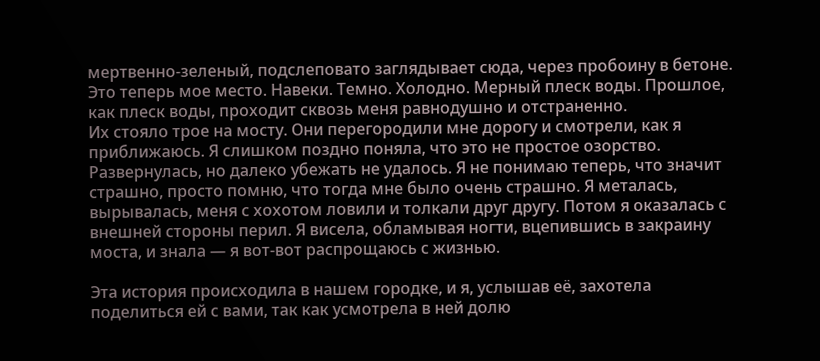мертвенно-зеленый, подслеповато заглядывает сюда, через пробоину в бетоне. Это теперь мое место. Навеки. Темно. Холодно. Мерный плеск воды. Прошлое, как плеск воды, проходит сквозь меня равнодушно и отстраненно.
Их стояло трое на мосту. Они перегородили мне дорогу и смотрели, как я приближаюсь. Я слишком поздно поняла, что это не простое озорство. Развернулась, но далеко убежать не удалось. Я не понимаю теперь, что значит страшно, просто помню, что тогда мне было очень страшно. Я металась, вырывалась, меня с хохотом ловили и толкали друг другу. Потом я оказалась с внешней стороны перил. Я висела, обламывая ногти, вцепившись в закраину моста, и знала — я вот-вот распрощаюсь с жизнью.

Эта история происходила в нашем городке, и я, услышав её, захотела поделиться ей с вами, так как усмотрела в ней долю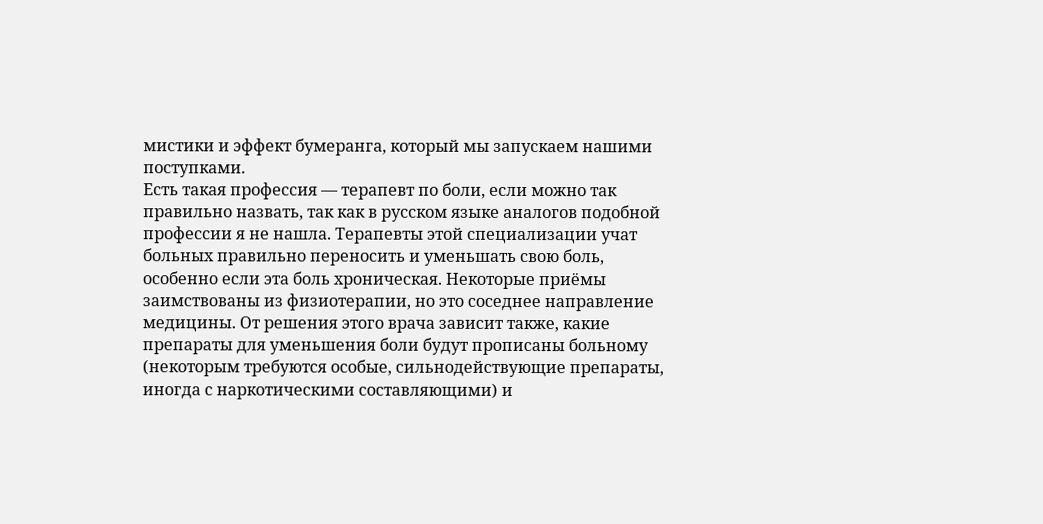мистики и эффект бумеранга, который мы запускаем нашими поступками.
Есть такая профессия — терапевт по боли, если можно так правильно назвать, так как в русском языке аналогов подобной профессии я не нашла. Терапевты этой специализации учат больных правильно переносить и уменьшать свою боль, особенно если эта боль хроническая. Некоторые приёмы заимствованы из физиотерапии, но это соседнее направление медицины. От решения этого врача зависит также, какие препараты для уменьшения боли будут прописаны больному (некоторым требуются особые, сильнодействующие препараты, иногда с наркотическими составляющими) и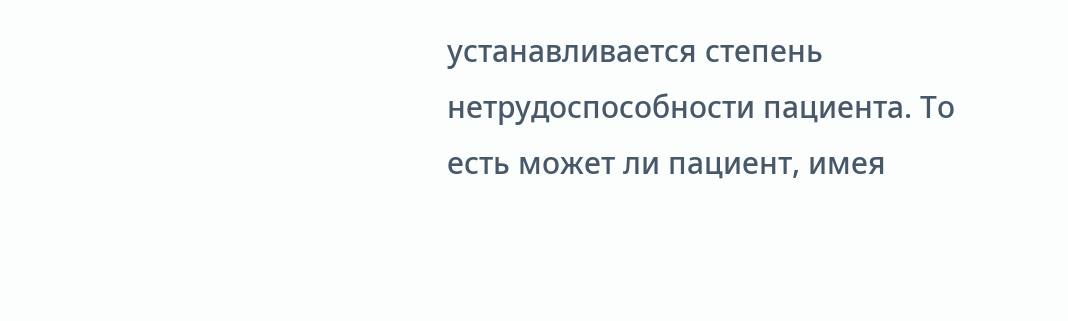устанавливается степень нетрудоспособности пациента. То есть может ли пациент, имея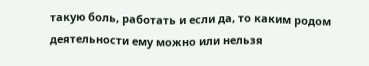такую боль, работать и если да, то каким родом деятельности ему можно или нельзя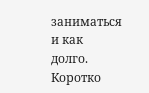заниматься и как долго. Коротко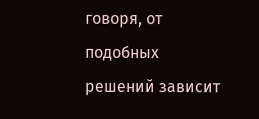говоря, от подобных решений зависит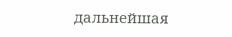дальнейшая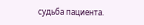судьба пациента.